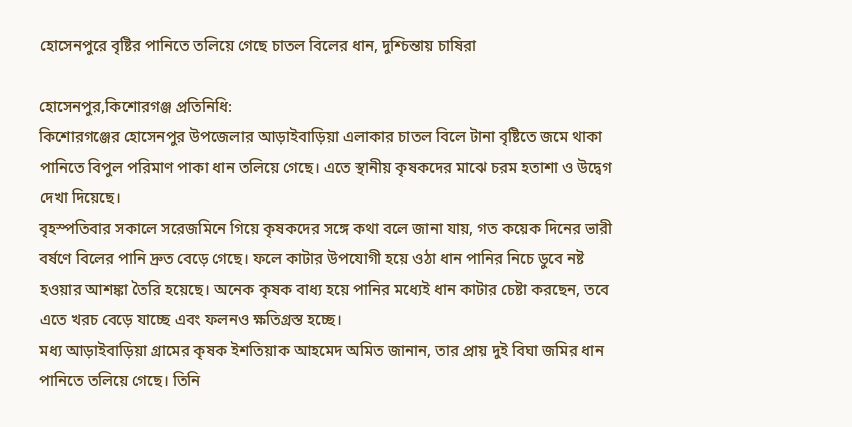হোসেনপুরে বৃষ্টির পানিতে তলিয়ে গেছে চাতল বিলের ধান, দুশ্চিন্তায় চাষিরা

হোসেনপুর,কিশোরগঞ্জ প্রতিনিধি:
কিশোরগঞ্জের হোসেনপুর উপজেলার আড়াইবাড়িয়া এলাকার চাতল বিলে টানা বৃষ্টিতে জমে থাকা পানিতে বিপুল পরিমাণ পাকা ধান তলিয়ে গেছে। এতে স্থানীয় কৃষকদের মাঝে চরম হতাশা ও উদ্বেগ দেখা দিয়েছে।
বৃহস্পতিবার সকালে সরেজমিনে গিয়ে কৃষকদের সঙ্গে কথা বলে জানা যায়, গত কয়েক দিনের ভারী বর্ষণে বিলের পানি দ্রুত বেড়ে গেছে। ফলে কাটার উপযোগী হয়ে ওঠা ধান পানির নিচে ডুবে নষ্ট হওয়ার আশঙ্কা তৈরি হয়েছে। অনেক কৃষক বাধ্য হয়ে পানির মধ্যেই ধান কাটার চেষ্টা করছেন, তবে এতে খরচ বেড়ে যাচ্ছে এবং ফলনও ক্ষতিগ্রস্ত হচ্ছে।
মধ্য আড়াইবাড়িয়া গ্রামের কৃষক ইশতিয়াক আহমেদ অমিত জানান, তার প্রায় দুই বিঘা জমির ধান পানিতে তলিয়ে গেছে। তিনি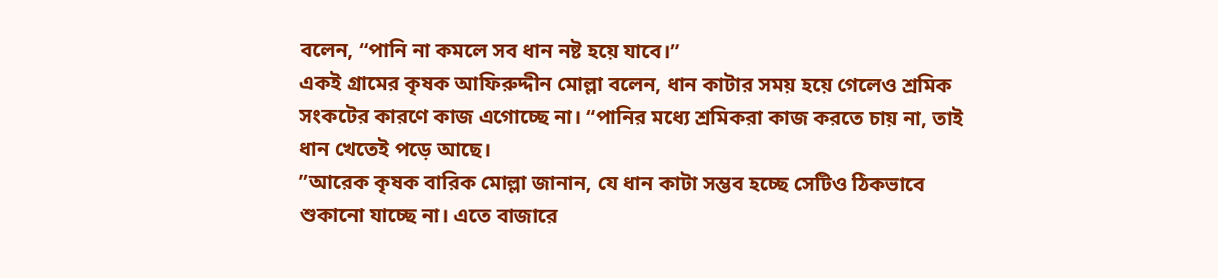বলেন, “পানি না কমলে সব ধান নষ্ট হয়ে যাবে।”
একই গ্রামের কৃষক আফিরুদ্দীন মোল্লা বলেন, ধান কাটার সময় হয়ে গেলেও শ্রমিক সংকটের কারণে কাজ এগোচ্ছে না। “পানির মধ্যে শ্রমিকরা কাজ করতে চায় না, তাই ধান খেতেই পড়ে আছে।
”আরেক কৃষক বারিক মোল্লা জানান, যে ধান কাটা সম্ভব হচ্ছে সেটিও ঠিকভাবে শুকানো যাচ্ছে না। এতে বাজারে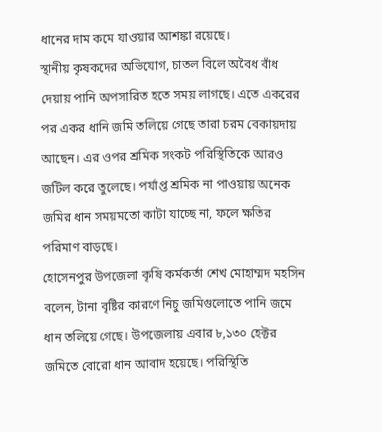ধানের দাম কমে যাওয়ার আশঙ্কা রয়েছে।
স্থানীয় কৃষকদের অভিযোগ, চাতল বিলে অবৈধ বাঁধ দেয়ায় পানি অপসারিত হতে সময় লাগছে। এতে একরের পর একর ধানি জমি তলিয়ে গেছে তারা চরম বেকায়দায় আছেন। এর ওপর শ্রমিক সংকট পরিস্থিতিকে আরও জটিল করে তুলেছে। পর্যাপ্ত শ্রমিক না পাওয়ায় অনেক জমির ধান সময়মতো কাটা যাচ্ছে না, ফলে ক্ষতির পরিমাণ বাড়ছে।
হোসেনপুর উপজেলা কৃষি কর্মকর্তা শেখ মোহাম্মদ মহসিন বলেন, টানা বৃষ্টির কারণে নিচু জমিগুলোতে পানি জমে ধান তলিয়ে গেছে। উপজেলায় এবার ৮,১৩০ হেক্টর জমিতে বোরো ধান আবাদ হয়েছে। পরিস্থিতি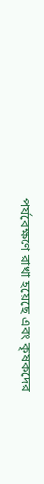পর্যবেক্ষণে রাখা হয়েছে এবং কৃষকদের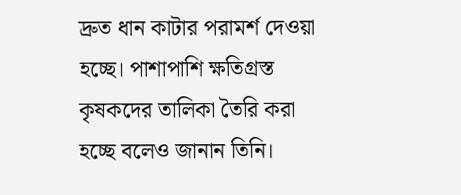দ্রুত ধান কাটার পরামর্শ দেওয়া হচ্ছে। পাশাপাশি ক্ষতিগ্রস্ত কৃষকদের তালিকা তৈরি করা হচ্ছে বলেও জানান তিনি।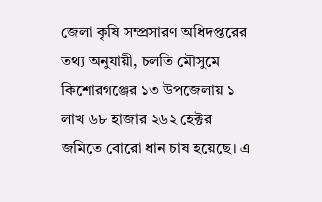জেলা কৃষি সম্প্রসারণ অধিদপ্তরের তথ্য অনুযায়ী, চলতি মৌসুমে কিশোরগঞ্জের ১৩ উপজেলায় ১ লাখ ৬৮ হাজার ২৬২ হেক্টর জমিতে বোরো ধান চাষ হয়েছে। এ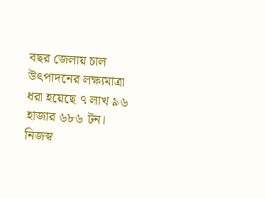বছর জেলায় চাল উৎপাদনের লক্ষ্যমাত্রা ধরা হয়েছে ৭ লাখ ৯৬ হাজার ৬৮৬ টন।
নিজস্ব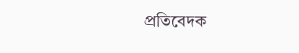প্রতিবেদক